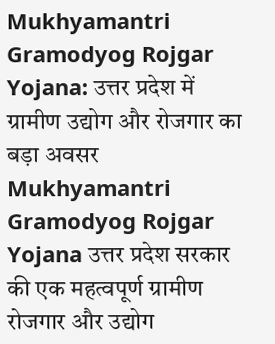Mukhyamantri Gramodyog Rojgar Yojana: उत्तर प्रदेश में ग्रामीण उद्योग और रोजगार का बड़ा अवसर
Mukhyamantri Gramodyog Rojgar Yojana उत्तर प्रदेश सरकार की एक महत्वपूर्ण ग्रामीण रोजगार और उद्योग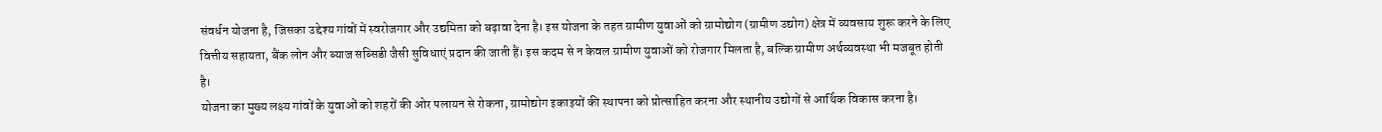संवर्धन योजना है, जिसका उद्देश्य गांवों में स्वरोजगार और उद्यमिता को बढ़ावा देना है। इस योजना के तहत ग्रामीण युवाओं को ग्रामोद्योग (ग्रामीण उद्योग) क्षेत्र में व्यवसाय शुरू करने के लिए वित्तीय सहायता, बैंक लोन और ब्याज सब्सिडी जैसी सुविधाएं प्रदान की जाती हैं। इस कदम से न केवल ग्रामीण युवाओं को रोजगार मिलता है, बल्कि ग्रामीण अर्थव्यवस्था भी मजबूत होती है।
योजना का मुख्य लक्ष्य गांवों के युवाओं को शहरों की ओर पलायन से रोकना, ग्रामोद्योग इकाइयों की स्थापना को प्रोत्साहित करना और स्थानीय उद्योगों से आर्थिक विकास करना है।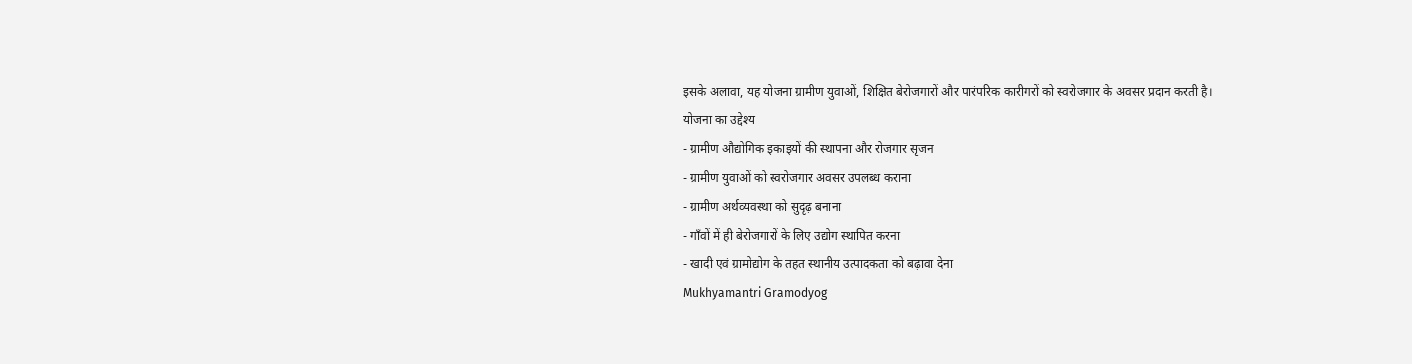इसके अलावा, यह योजना ग्रामीण युवाओं, शिक्षित बेरोजगारों और पारंपरिक कारीगरों को स्वरोजगार के अवसर प्रदान करती है।
योजना का उद्देश्य
- ग्रामीण औद्योगिक इकाइयों की स्थापना और रोजगार सृजन
- ग्रामीण युवाओं को स्वरोजगार अवसर उपलब्ध कराना
- ग्रामीण अर्थव्यवस्था को सुदृढ़ बनाना
- गाँवों में ही बेरोजगारों के लिए उद्योग स्थापित करना
- खादी एवं ग्रामोद्योग के तहत स्थानीय उत्पादकता को बढ़ावा देना
Mukhyamantri Gramodyog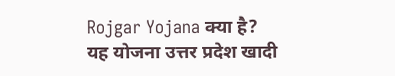Rojgar Yojana क्या है?
यह योजना उत्तर प्रदेश खादी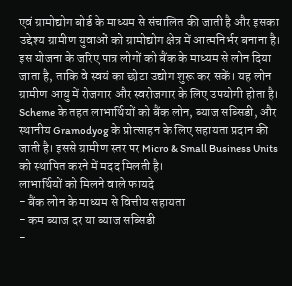एवं ग्रामोद्योग बोर्ड के माध्यम से संचालित की जाती है और इसका उद्देश्य ग्रामीण युवाओं को ग्रामोद्योग क्षेत्र में आत्मनिर्भर बनाना है। इस योजना के जरिए पात्र लोगों को बैंक के माध्यम से लोन दिया जाता है, ताकि वे स्वयं का छोटा उद्योग शुरू कर सकें। यह लोन ग्रामीण आयु में रोजगार और स्वरोजगार के लिए उपयोगी होता है।
Scheme के तहत लाभार्थियों को बैंक लोन, ब्याज सब्सिडी, और स्थानीय Gramodyog के प्रोत्साहन के लिए सहायता प्रदान की जाती है। इससे ग्रामीण स्तर पर Micro & Small Business Units को स्थापित करने में मदद मिलती है।
लाभार्थियों को मिलने वाले फायदे
- बैंक लोन के माध्यम से वित्तीय सहायता
- कम ब्याज दर या ब्याज सब्सिडी
-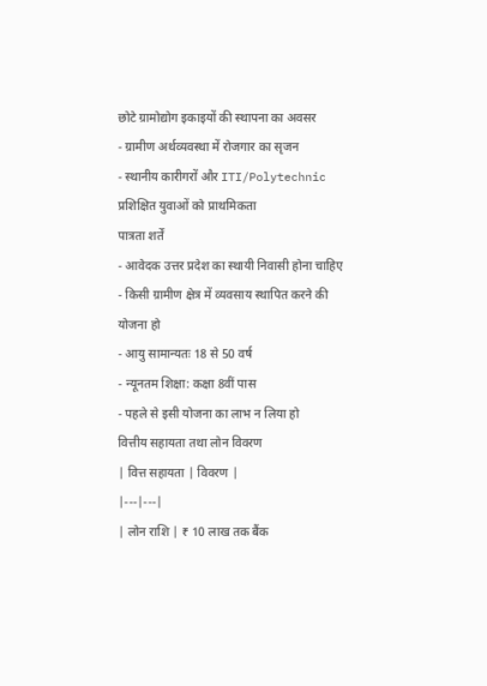छोटे ग्रामोद्योग इकाइयों की स्थापना का अवसर
- ग्रामीण अर्थव्यवस्था में रोजगार का सृजन
- स्थानीय कारीगरों और ITI/Polytechnic प्रशिक्षित युवाओं को प्राथमिकता
पात्रता शर्तें
- आवेदक उत्तर प्रदेश का स्थायी निवासी होना चाहिए
- किसी ग्रामीण क्षेत्र में व्यवसाय स्थापित करने की योजना हो
- आयु सामान्यतः 18 से 50 वर्ष
- न्यूनतम शिक्षा: कक्षा 8वीं पास
- पहले से इसी योजना का लाभ न लिया हो
वित्तीय सहायता तथा लोन विवरण
| वित्त सहायता | विवरण |
|---|---|
| लोन राशि | ₹ 10 लाख तक बैंक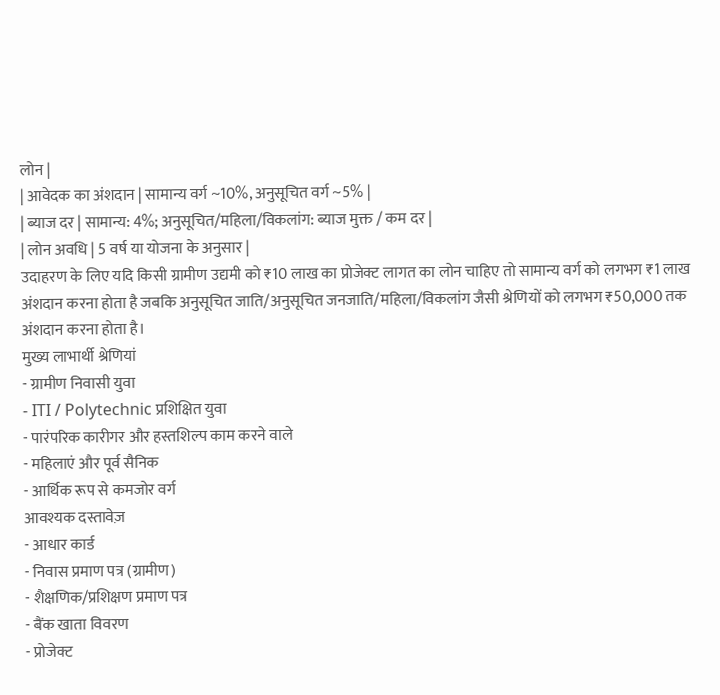लोन |
| आवेदक का अंशदान | सामान्य वर्ग ~10%, अनुसूचित वर्ग ~5% |
| ब्याज दर | सामान्य: 4%; अनुसूचित/महिला/विकलांग: ब्याज मुक्त / कम दर |
| लोन अवधि | 5 वर्ष या योजना के अनुसार |
उदाहरण के लिए यदि किसी ग्रामीण उद्यमी को ₹10 लाख का प्रोजेक्ट लागत का लोन चाहिए तो सामान्य वर्ग को लगभग ₹1 लाख अंशदान करना होता है जबकि अनुसूचित जाति/अनुसूचित जनजाति/महिला/विकलांग जैसी श्रेणियों को लगभग ₹50,000 तक अंशदान करना होता है।
मुख्य लाभार्थी श्रेणियां
- ग्रामीण निवासी युवा
- ITI / Polytechnic प्रशिक्षित युवा
- पारंपरिक कारीगर और हस्तशिल्प काम करने वाले
- महिलाएं और पूर्व सैनिक
- आर्थिक रूप से कमजोर वर्ग
आवश्यक दस्तावेज़
- आधार कार्ड
- निवास प्रमाण पत्र (ग्रामीण)
- शैक्षणिक/प्रशिक्षण प्रमाण पत्र
- बैंक खाता विवरण
- प्रोजेक्ट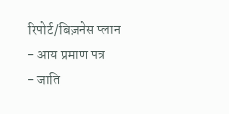रिपोर्ट/बिज़नेस प्लान
- आय प्रमाण पत्र
- जाति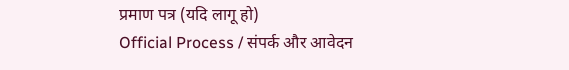प्रमाण पत्र (यदि लागू हो)
Official Process / संपर्क और आवेदन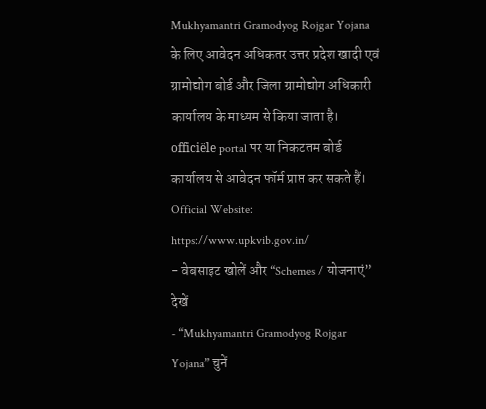Mukhyamantri Gramodyog Rojgar Yojana के लिए आवेदन अधिकतर उत्तर प्रदेश खादी एवं ग्रामोद्योग बोर्ड और जिला ग्रामोद्योग अधिकारी कार्यालय के माध्यम से किया जाता है। officiële portal पर या निकटतम बोर्ड कार्यालय से आवेदन फॉर्म प्राप्त कर सकते हैं।
Official Website:
https://www.upkvib.gov.in/
- वेबसाइट खोलें और “Schemes / योजनाएं” देखें
- “Mukhyamantri Gramodyog Rojgar Yojana” चुनें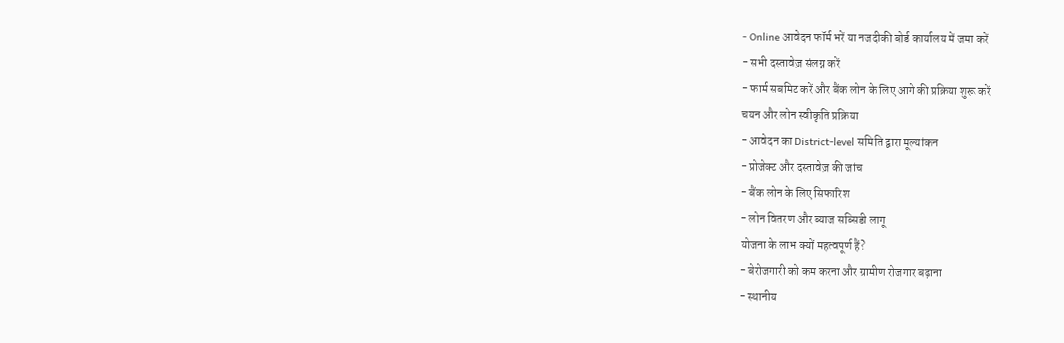- Online आवेदन फॉर्म भरें या नजदीकी बोर्ड कार्यालय में जमा करें
- सभी दस्तावेज़ संलग्न करें
- फार्म सबमिट करें और बैंक लोन के लिए आगे की प्रक्रिया शुरू करें
चयन और लोन स्वीकृति प्रक्रिया
- आवेदन का District‑level समिति द्वारा मूल्यांकन
- प्रोजेक्ट और दस्तावेज़ की जांच
- बैंक लोन के लिए सिफारिश
- लोन वितरण और ब्याज सब्सिडी लागू
योजना के लाभ क्यों महत्वपूर्ण हैं?
- बेरोजगारी को कम करना और ग्रामीण रोजगार बढ़ाना
- स्थानीय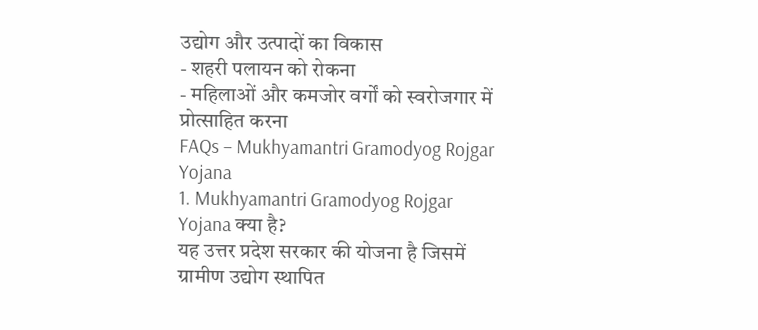उद्योग और उत्पादों का विकास
- शहरी पलायन को रोकना
- महिलाओं और कमजोर वर्गों को स्वरोजगार में प्रोत्साहित करना
FAQs – Mukhyamantri Gramodyog Rojgar Yojana
1. Mukhyamantri Gramodyog Rojgar Yojana क्या है?
यह उत्तर प्रदेश सरकार की योजना है जिसमें ग्रामीण उद्योग स्थापित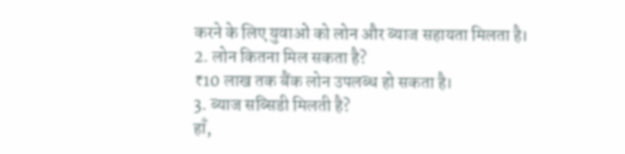करने के लिए युवाओं को लोन और ब्याज सहायता मिलता है।
2. लोन कितना मिल सकता है?
₹10 लाख तक बैंक लोन उपलब्ध हो सकता है।
3. ब्याज सब्सिडी मिलती है?
हाँ,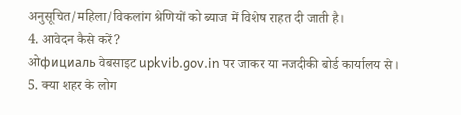अनुसूचित/महिला/विकलांग श्रेणियों को ब्याज में विशेष राहत दी जाती है।
4. आवेदन कैसे करें?
ओфициаль वेबसाइट upkvib.gov.in पर जाकर या नजदीकी बोर्ड कार्यालय से।
5. क्या शहर के लोग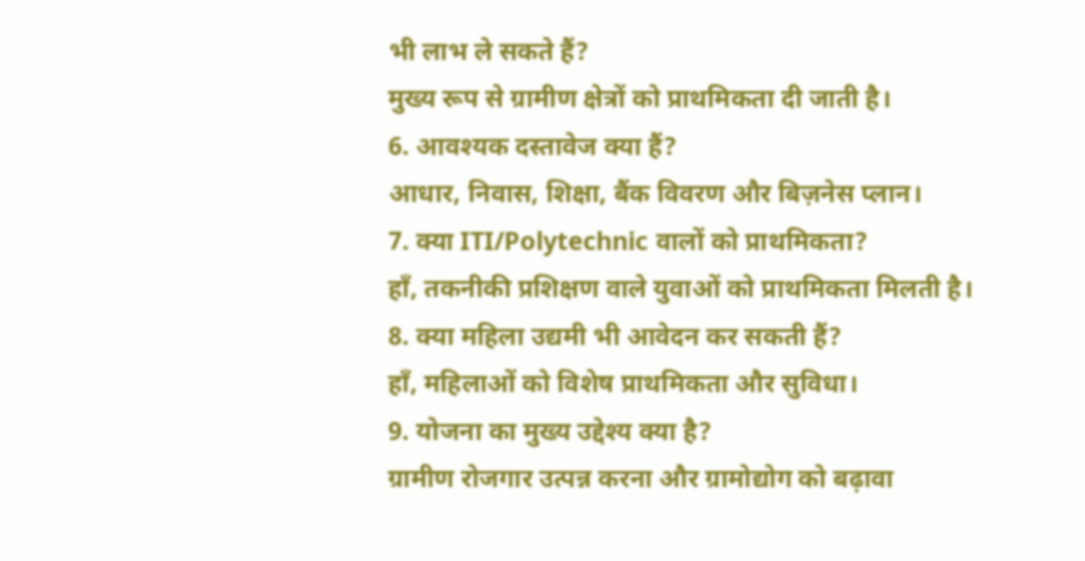भी लाभ ले सकते हैं?
मुख्य रूप से ग्रामीण क्षेत्रों को प्राथमिकता दी जाती है।
6. आवश्यक दस्तावेज क्या हैं?
आधार, निवास, शिक्षा, बैंक विवरण और बिज़नेस प्लान।
7. क्या ITI/Polytechnic वालों को प्राथमिकता?
हाँ, तकनीकी प्रशिक्षण वाले युवाओं को प्राथमिकता मिलती है।
8. क्या महिला उद्यमी भी आवेदन कर सकती हैं?
हाँ, महिलाओं को विशेष प्राथमिकता और सुविधा।
9. योजना का मुख्य उद्देश्य क्या है?
ग्रामीण रोजगार उत्पन्न करना और ग्रामोद्योग को बढ़ावा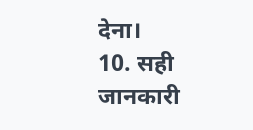देना।
10. सही जानकारी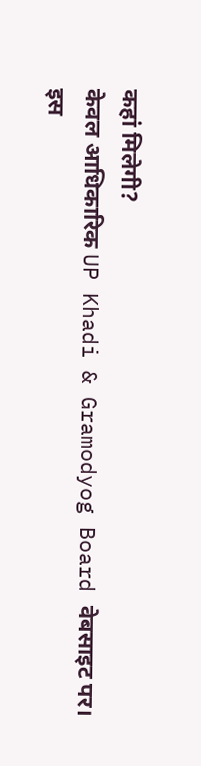कहां मिलेगी?
केवल आधिकारिक UP Khadi & Gramodyog Board वेबसाइट पर।
इस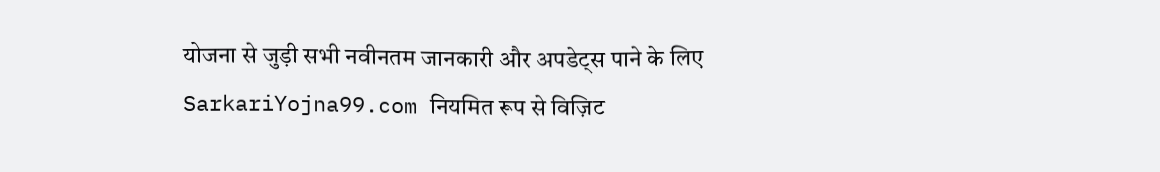योजना से जुड़ी सभी नवीनतम जानकारी और अपडेट्स पाने के लिए
SarkariYojna99.com नियमित रूप से विज़िट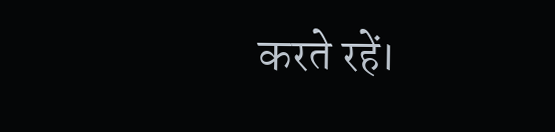करते रहें।